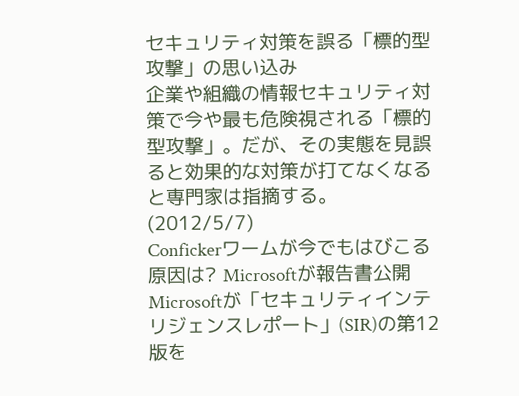セキュリティ対策を誤る「標的型攻撃」の思い込み
企業や組織の情報セキュリティ対策で今や最も危険視される「標的型攻撃」。だが、その実態を見誤ると効果的な対策が打てなくなると専門家は指摘する。(2012/5/7)
Confickerワームが今でもはびこる原因は? Microsoftが報告書公開
Microsoftが「セキュリティインテリジェンスレポート」(SIR)の第12版を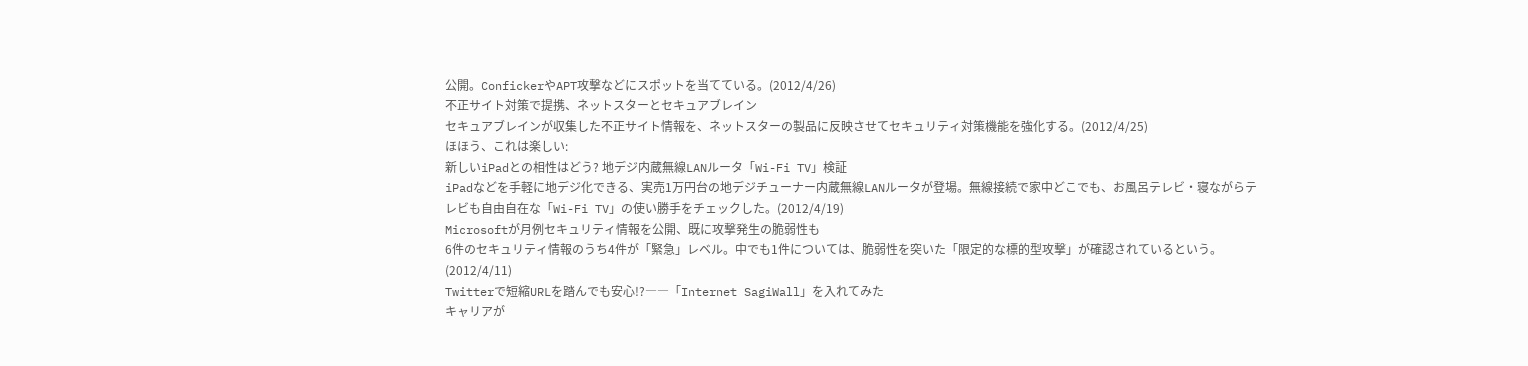公開。ConfickerやAPT攻撃などにスポットを当てている。(2012/4/26)
不正サイト対策で提携、ネットスターとセキュアブレイン
セキュアブレインが収集した不正サイト情報を、ネットスターの製品に反映させてセキュリティ対策機能を強化する。(2012/4/25)
ほほう、これは楽しい:
新しいiPadとの相性はどう? 地デジ内蔵無線LANルータ「Wi-Fi TV」検証
iPadなどを手軽に地デジ化できる、実売1万円台の地デジチューナー内蔵無線LANルータが登場。無線接続で家中どこでも、お風呂テレビ・寝ながらテレビも自由自在な「Wi-Fi TV」の使い勝手をチェックした。(2012/4/19)
Microsoftが月例セキュリティ情報を公開、既に攻撃発生の脆弱性も
6件のセキュリティ情報のうち4件が「緊急」レベル。中でも1件については、脆弱性を突いた「限定的な標的型攻撃」が確認されているという。(2012/4/11)
Twitterで短縮URLを踏んでも安心!?――「Internet SagiWall」を入れてみた
キャリアが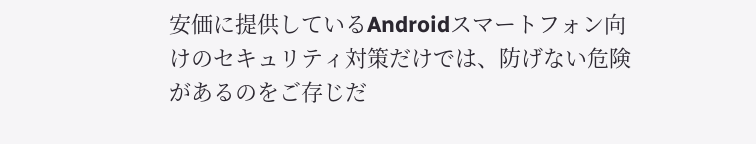安価に提供しているAndroidスマートフォン向けのセキュリティ対策だけでは、防げない危険があるのをご存じだ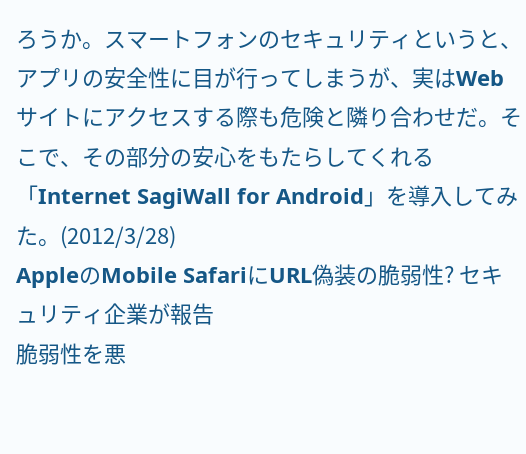ろうか。スマートフォンのセキュリティというと、アプリの安全性に目が行ってしまうが、実はWebサイトにアクセスする際も危険と隣り合わせだ。そこで、その部分の安心をもたらしてくれる「Internet SagiWall for Android」を導入してみた。(2012/3/28)
AppleのMobile SafariにURL偽装の脆弱性? セキュリティ企業が報告
脆弱性を悪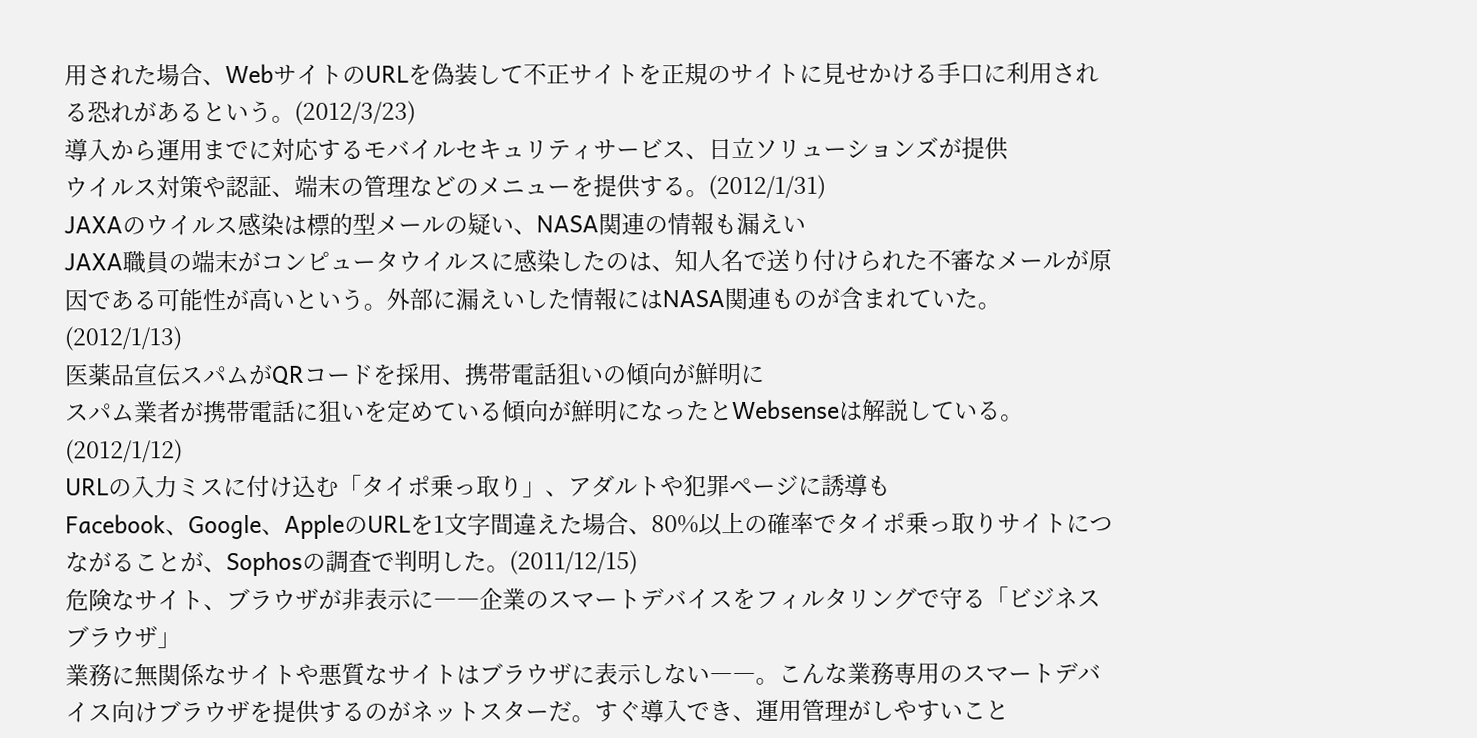用された場合、WebサイトのURLを偽装して不正サイトを正規のサイトに見せかける手口に利用される恐れがあるという。(2012/3/23)
導入から運用までに対応するモバイルセキュリティサービス、日立ソリューションズが提供
ウイルス対策や認証、端末の管理などのメニューを提供する。(2012/1/31)
JAXAのウイルス感染は標的型メールの疑い、NASA関連の情報も漏えい
JAXA職員の端末がコンピュータウイルスに感染したのは、知人名で送り付けられた不審なメールが原因である可能性が高いという。外部に漏えいした情報にはNASA関連ものが含まれていた。(2012/1/13)
医薬品宣伝スパムがQRコードを採用、携帯電話狙いの傾向が鮮明に
スパム業者が携帯電話に狙いを定めている傾向が鮮明になったとWebsenseは解説している。(2012/1/12)
URLの入力ミスに付け込む「タイポ乗っ取り」、アダルトや犯罪ページに誘導も
Facebook、Google、AppleのURLを1文字間違えた場合、80%以上の確率でタイポ乗っ取りサイトにつながることが、Sophosの調査で判明した。(2011/12/15)
危険なサイト、ブラウザが非表示に――企業のスマートデバイスをフィルタリングで守る「ビジネスブラウザ」
業務に無関係なサイトや悪質なサイトはブラウザに表示しない――。こんな業務専用のスマートデバイス向けブラウザを提供するのがネットスターだ。すぐ導入でき、運用管理がしやすいこと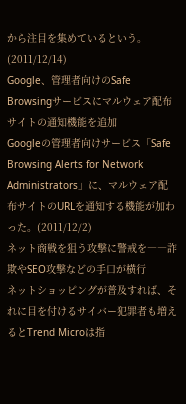から注目を集めているという。(2011/12/14)
Google、管理者向けのSafe Browsingサービスにマルウェア配布サイトの通知機能を追加
Googleの管理者向けサービス「Safe Browsing Alerts for Network Administrators」に、マルウェア配布サイトのURLを通知する機能が加わった。(2011/12/2)
ネット商戦を狙う攻撃に警戒を――詐欺やSEO攻撃などの手口が横行
ネットショッピングが普及すれば、それに目を付けるサイバー犯罪者も増えるとTrend Microは指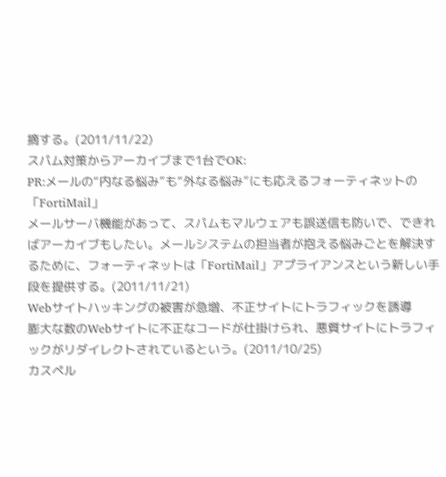摘する。(2011/11/22)
スパム対策からアーカイブまで1台でOK:
PR:メールの“内なる悩み”も“外なる悩み”にも応えるフォーティネットの「FortiMail」
メールサーバ機能があって、スパムもマルウェアも誤送信も防いで、できればアーカイブもしたい。メールシステムの担当者が抱える悩みごとを解決するために、フォーティネットは「FortiMail」アプライアンスという新しい手段を提供する。(2011/11/21)
Webサイトハッキングの被害が急増、不正サイトにトラフィックを誘導
膨大な数のWebサイトに不正なコードが仕掛けられ、悪質サイトにトラフィックがリダイレクトされているという。(2011/10/25)
カスペル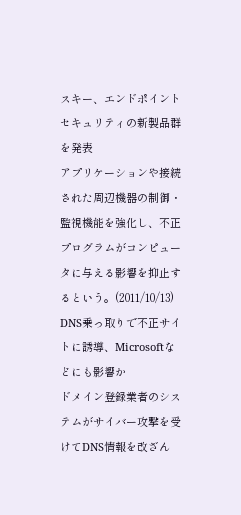スキー、エンドポイントセキュリティの新製品群を発表
アプリケーションや接続された周辺機器の制御・監視機能を強化し、不正プログラムがコンピュータに与える影響を抑止するという。(2011/10/13)
DNS乗っ取りで不正サイトに誘導、Microsoftなどにも影響か
ドメイン登録業者のシステムがサイバー攻撃を受けてDNS情報を改ざん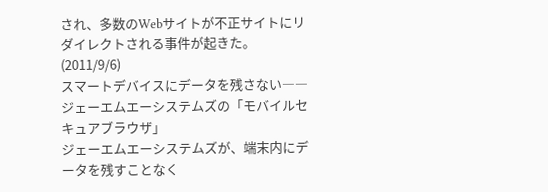され、多数のWebサイトが不正サイトにリダイレクトされる事件が起きた。(2011/9/6)
スマートデバイスにデータを残さない――ジェーエムエーシステムズの「モバイルセキュアブラウザ」
ジェーエムエーシステムズが、端末内にデータを残すことなく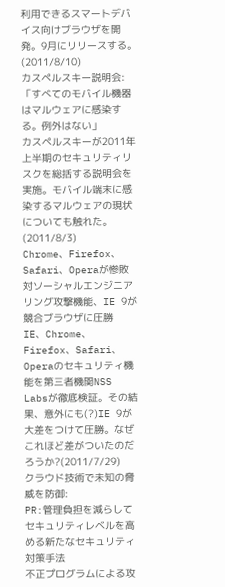利用できるスマートデバイス向けブラウザを開発。9月にリリースする。(2011/8/10)
カスペルスキー説明会:
「すべてのモバイル機器はマルウェアに感染する。例外はない」
カスペルスキーが2011年上半期のセキュリティリスクを総括する説明会を実施。モバイル端末に感染するマルウェアの現状についても触れた。(2011/8/3)
Chrome、Firefox、Safari、Operaが惨敗
対ソーシャルエンジニアリング攻撃機能、IE 9が競合ブラウザに圧勝
IE、Chrome、Firefox、Safari、Operaのセキュリティ機能を第三者機関NSS Labsが徹底検証。その結果、意外にも(?)IE 9が大差をつけて圧勝。なぜこれほど差がついたのだろうか?(2011/7/29)
クラウド技術で未知の脅威を防御:
PR:管理負担を減らしてセキュリティレベルを高める新たなセキュリティ対策手法
不正プログラムによる攻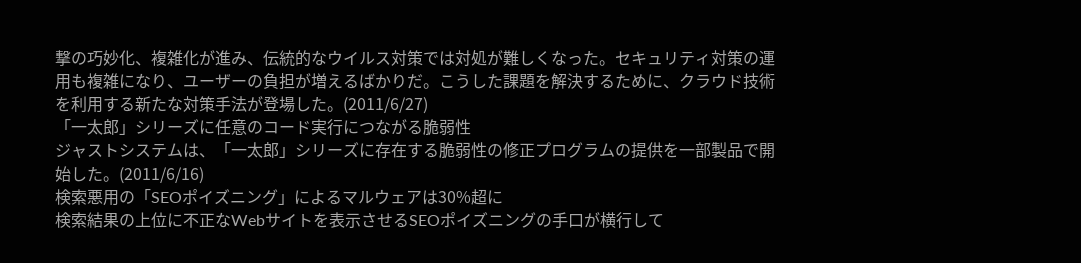撃の巧妙化、複雑化が進み、伝統的なウイルス対策では対処が難しくなった。セキュリティ対策の運用も複雑になり、ユーザーの負担が増えるばかりだ。こうした課題を解決するために、クラウド技術を利用する新たな対策手法が登場した。(2011/6/27)
「一太郎」シリーズに任意のコード実行につながる脆弱性
ジャストシステムは、「一太郎」シリーズに存在する脆弱性の修正プログラムの提供を一部製品で開始した。(2011/6/16)
検索悪用の「SEOポイズニング」によるマルウェアは30%超に
検索結果の上位に不正なWebサイトを表示させるSEOポイズニングの手口が横行して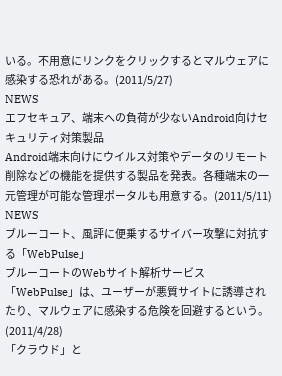いる。不用意にリンクをクリックするとマルウェアに感染する恐れがある。(2011/5/27)
NEWS
エフセキュア、端末への負荷が少ないAndroid向けセキュリティ対策製品
Android端末向けにウイルス対策やデータのリモート削除などの機能を提供する製品を発表。各種端末の一元管理が可能な管理ポータルも用意する。(2011/5/11)
NEWS
ブルーコート、風評に便乗するサイバー攻撃に対抗する「WebPulse」
ブルーコートのWebサイト解析サービス「WebPulse」は、ユーザーが悪質サイトに誘導されたり、マルウェアに感染する危険を回避するという。(2011/4/28)
「クラウド」と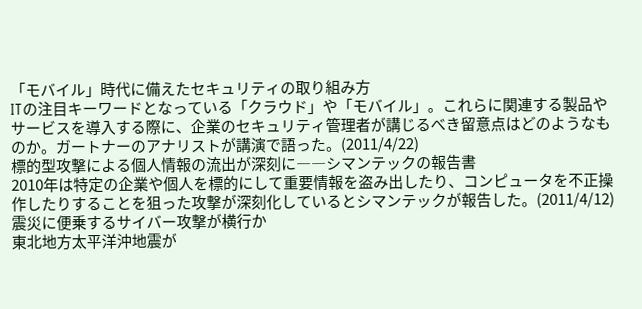「モバイル」時代に備えたセキュリティの取り組み方
ITの注目キーワードとなっている「クラウド」や「モバイル」。これらに関連する製品やサービスを導入する際に、企業のセキュリティ管理者が講じるべき留意点はどのようなものか。ガートナーのアナリストが講演で語った。(2011/4/22)
標的型攻撃による個人情報の流出が深刻に――シマンテックの報告書
2010年は特定の企業や個人を標的にして重要情報を盗み出したり、コンピュータを不正操作したりすることを狙った攻撃が深刻化しているとシマンテックが報告した。(2011/4/12)
震災に便乗するサイバー攻撃が横行か
東北地方太平洋沖地震が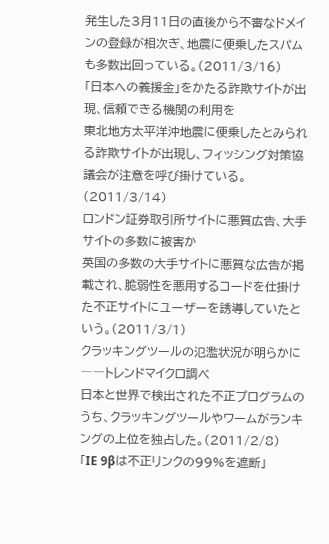発生した3月11日の直後から不審なドメインの登録が相次ぎ、地震に便乗したスパムも多数出回っている。(2011/3/16)
「日本への義援金」をかたる詐欺サイトが出現、信頼できる機関の利用を
東北地方太平洋沖地震に便乗したとみられる詐欺サイトが出現し、フィッシング対策協議会が注意を呼び掛けている。(2011/3/14)
ロンドン証券取引所サイトに悪質広告、大手サイトの多数に被害か
英国の多数の大手サイトに悪質な広告が掲載され、脆弱性を悪用するコードを仕掛けた不正サイトにユーザーを誘導していたという。(2011/3/1)
クラッキングツールの氾濫状況が明らかに――トレンドマイクロ調べ
日本と世界で検出された不正プログラムのうち、クラッキングツールやワームがランキングの上位を独占した。(2011/2/8)
「IE 9βは不正リンクの99%を遮断」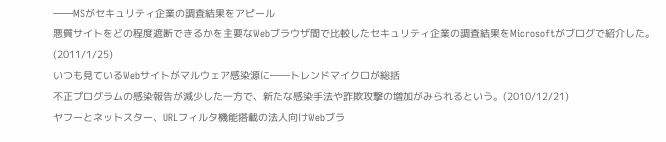――MSがセキュリティ企業の調査結果をアピール
悪質サイトをどの程度遮断できるかを主要なWebブラウザ間で比較したセキュリティ企業の調査結果をMicrosoftがブログで紹介した。(2011/1/25)
いつも見ているWebサイトがマルウェア感染源に――トレンドマイクロが総括
不正プログラムの感染報告が減少した一方で、新たな感染手法や詐欺攻撃の増加がみられるという。(2010/12/21)
ヤフーとネットスター、URLフィルタ機能搭載の法人向けWebブラ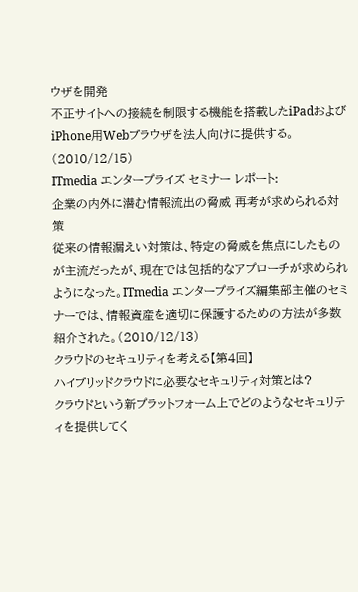ウザを開発
不正サイトへの接続を制限する機能を搭載したiPadおよびiPhone用Webブラウザを法人向けに提供する。(2010/12/15)
ITmedia エンタープライズ セミナー レポート:
企業の内外に潜む情報流出の脅威 再考が求められる対策
従来の情報漏えい対策は、特定の脅威を焦点にしたものが主流だったが、現在では包括的なアプローチが求められようになった。ITmedia エンタープライズ編集部主催のセミナーでは、情報資産を適切に保護するための方法が多数紹介された。(2010/12/13)
クラウドのセキュリティを考える【第4回】
ハイブリッドクラウドに必要なセキュリティ対策とは?
クラウドという新プラットフォーム上でどのようなセキュリティを提供してく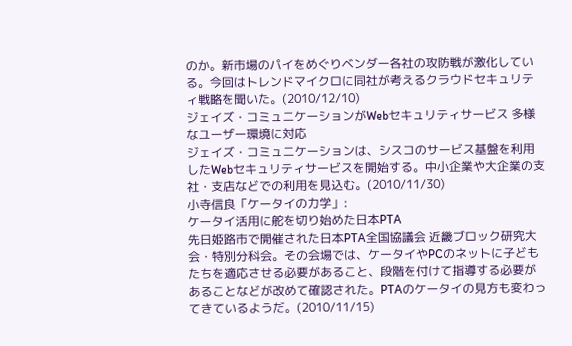のか。新市場のパイをめぐりベンダー各社の攻防戦が激化している。今回はトレンドマイクロに同社が考えるクラウドセキュリティ戦略を聞いた。(2010/12/10)
ジェイズ・コミュニケーションがWebセキュリティサービス 多様なユーザー環境に対応
ジェイズ・コミュニケーションは、シスコのサービス基盤を利用したWebセキュリティサービスを開始する。中小企業や大企業の支社・支店などでの利用を見込む。(2010/11/30)
小寺信良「ケータイの力学」:
ケータイ活用に舵を切り始めた日本PTA
先日姫路市で開催された日本PTA全国協議会 近畿ブロック研究大会・特別分科会。その会場では、ケータイやPCのネットに子どもたちを適応させる必要があること、段階を付けて指導する必要があることなどが改めて確認された。PTAのケータイの見方も変わってきているようだ。(2010/11/15)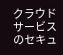クラウドサービスのセキュ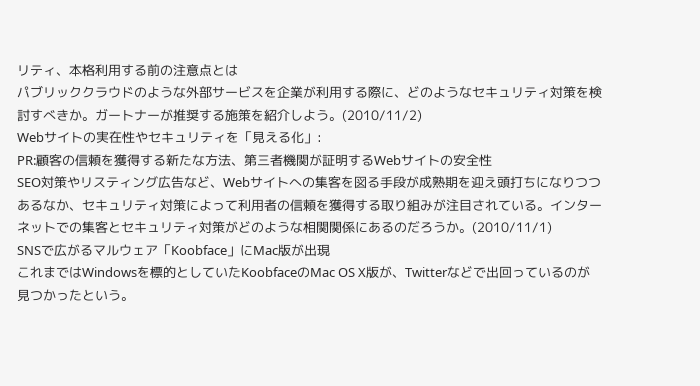リティ、本格利用する前の注意点とは
パブリッククラウドのような外部サービスを企業が利用する際に、どのようなセキュリティ対策を検討すべきか。ガートナーが推奨する施策を紹介しよう。(2010/11/2)
Webサイトの実在性やセキュリティを「見える化」:
PR:顧客の信頼を獲得する新たな方法、第三者機関が証明するWebサイトの安全性
SEO対策やリスティング広告など、Webサイトへの集客を図る手段が成熟期を迎え頭打ちになりつつあるなか、セキュリティ対策によって利用者の信頼を獲得する取り組みが注目されている。インターネットでの集客とセキュリティ対策がどのような相関関係にあるのだろうか。(2010/11/1)
SNSで広がるマルウェア「Koobface」にMac版が出現
これまではWindowsを標的としていたKoobfaceのMac OS X版が、Twitterなどで出回っているのが見つかったという。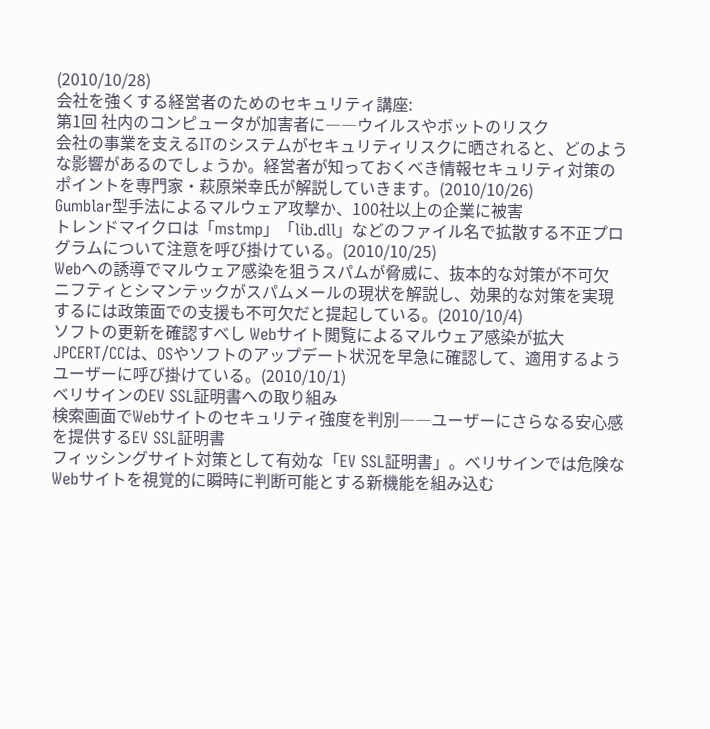(2010/10/28)
会社を強くする経営者のためのセキュリティ講座:
第1回 社内のコンピュータが加害者に――ウイルスやボットのリスク
会社の事業を支えるITのシステムがセキュリティリスクに晒されると、どのような影響があるのでしょうか。経営者が知っておくべき情報セキュリティ対策のポイントを専門家・萩原栄幸氏が解説していきます。(2010/10/26)
Gumblar型手法によるマルウェア攻撃か、100社以上の企業に被害
トレンドマイクロは「mstmp」「lib.dll」などのファイル名で拡散する不正プログラムについて注意を呼び掛けている。(2010/10/25)
Webへの誘導でマルウェア感染を狙うスパムが脅威に、抜本的な対策が不可欠
ニフティとシマンテックがスパムメールの現状を解説し、効果的な対策を実現するには政策面での支援も不可欠だと提起している。(2010/10/4)
ソフトの更新を確認すべし Webサイト閲覧によるマルウェア感染が拡大
JPCERT/CCは、OSやソフトのアップデート状況を早急に確認して、適用するようユーザーに呼び掛けている。(2010/10/1)
ベリサインのEV SSL証明書への取り組み
検索画面でWebサイトのセキュリティ強度を判別――ユーザーにさらなる安心感を提供するEV SSL証明書
フィッシングサイト対策として有効な「EV SSL証明書」。ベリサインでは危険なWebサイトを視覚的に瞬時に判断可能とする新機能を組み込む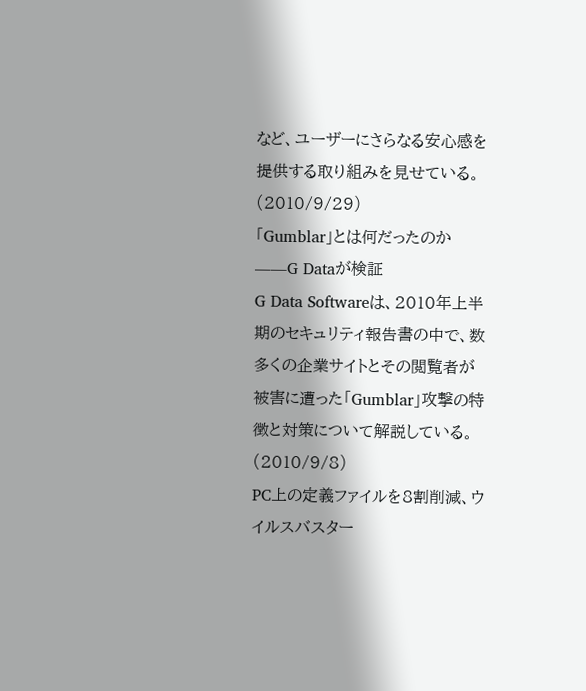など、ユーザーにさらなる安心感を提供する取り組みを見せている。(2010/9/29)
「Gumblar」とは何だったのか――G Dataが検証
G Data Softwareは、2010年上半期のセキュリティ報告書の中で、数多くの企業サイトとその閲覧者が被害に遭った「Gumblar」攻撃の特徴と対策について解説している。(2010/9/8)
PC上の定義ファイルを8割削減、ウイルスバスター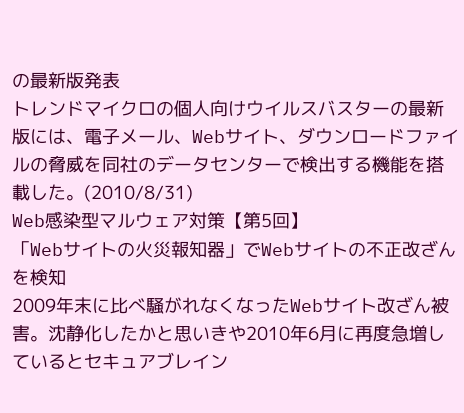の最新版発表
トレンドマイクロの個人向けウイルスバスターの最新版には、電子メール、Webサイト、ダウンロードファイルの脅威を同社のデータセンターで検出する機能を搭載した。(2010/8/31)
Web感染型マルウェア対策【第5回】
「Webサイトの火災報知器」でWebサイトの不正改ざんを検知
2009年末に比べ騒がれなくなったWebサイト改ざん被害。沈静化したかと思いきや2010年6月に再度急増しているとセキュアブレイン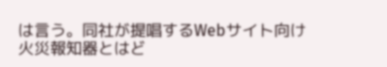は言う。同社が提唱するWebサイト向け火災報知器とはど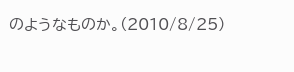のようなものか。(2010/8/25)